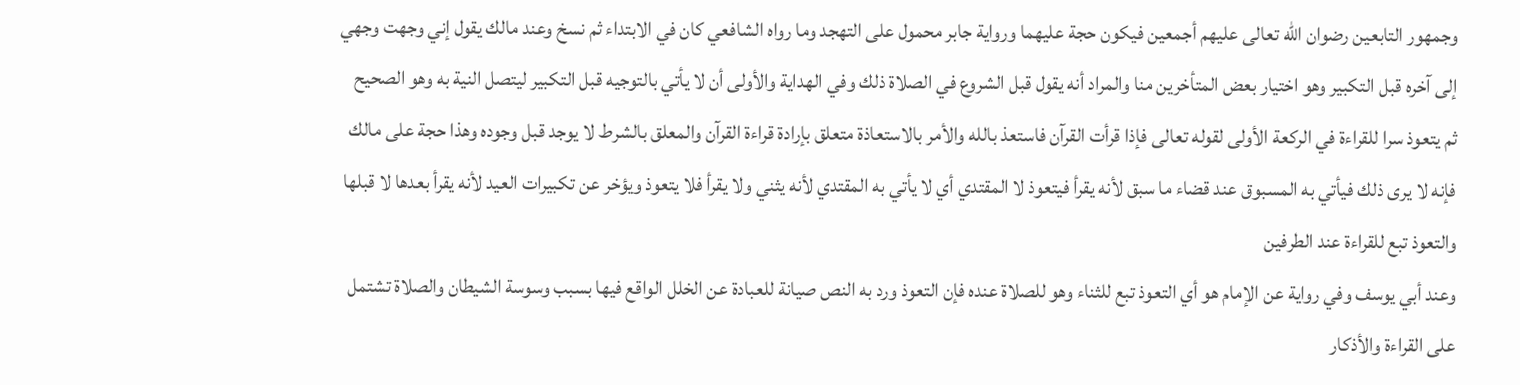وجمهور التابعين رضوان الله تعالى عليهم أجمعين فيكون حجة عليهما ورواية جابر محمول على التهجد وما رواه الشافعي كان في الابتداء ثم نسخ وعند مالك يقول إني وجهت وجهي إلى آخره قبل التكبير وهو اختيار بعض المتأخرين منا والمراد أنه يقول قبل الشروع في الصلاة ذلك وفي الهداية والأولى أن لا يأتي بالتوجيه قبل التكبير ليتصل النية به وهو الصحيح
ثم يتعوذ سرا للقراءة في الركعة الأولى لقوله تعالى فإذا قرأت القرآن فاستعذ بالله والأمر بالاستعاذة متعلق بإرادة قراءة القرآن والمعلق بالشرط لا يوجد قبل وجوده وهذا حجة على مالك فإنه لا يرى ذلك فيأتي به المسبوق عند قضاء ما سبق لأنه يقرأ فيتعوذ لا المقتدي أي لا يأتي به المقتدي لأنه يثني ولا يقرأ فلا يتعوذ ويؤخر عن تكبيرات العيد لأنه يقرأ بعدها لا قبلها والتعوذ تبع للقراءة عند الطرفين
وعند أبي يوسف وفي رواية عن الإمام هو أي التعوذ تبع للثناء وهو للصلاة عنده فإن التعوذ ورد به النص صيانة للعبادة عن الخلل الواقع فيها بسبب وسوسة الشيطان والصلاة تشتمل على القراءة والأذكار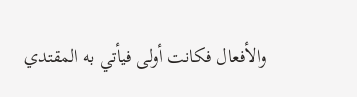والأفعال فكانت أولى فيأتي به المقتدي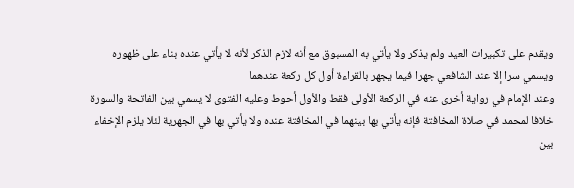ويقدم على تكبيرات العيد ولم يذكر ولا يأتي به المسبوق مع أنه لازم الذكر لأنه لا يأتي عنده بناء على ظهوره
ويسمي سرا إلا عند الشافعي جهرا فيما يجهر بالقراءة أول كل ركعة عندهما
وعند الإمام في رواية أخرى عنه في الركعة الأولى فقط والأول أحوط وعليه الفتوى لا يسمي بين الفاتحة والسورة خلافا لمحمد في صلاة المخافتة فإنه يأتي بها بينهما في المخافتة عنده ولا يأتي بها في الجهرية لئلا يلزم الإخفاء بين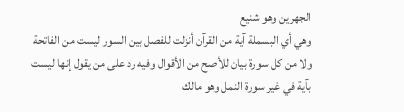الجهرين وهو شنيع
وهي أي البسملة آية من القرآن أنزلت للفصل بين السور ليست من الفاتحة ولا من كل سورة بيان للأصح من الأقوال وفيه رد على من يقول إنها ليست بآية في غير سورة النمل وهو مالك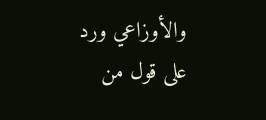والأوزاعي ورد على قول من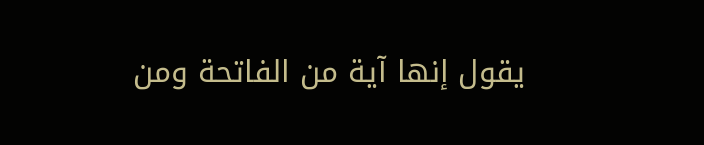يقول إنها آية من الفاتحة ومن